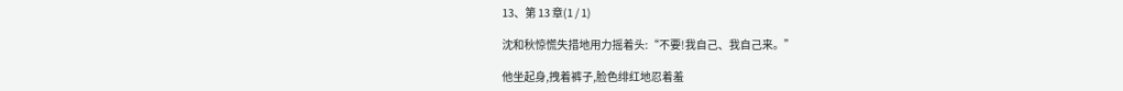13、第 13 章(1 / 1)

沈和秋惊慌失措地用力摇着头:“不要!我自己、我自己来。”

他坐起身,拽着裤子,脸色绯红地忍着羞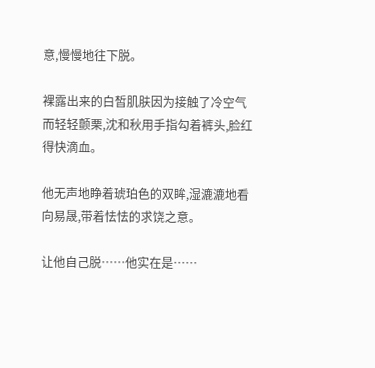意,慢慢地往下脱。

裸露出来的白皙肌肤因为接触了冷空气而轻轻颤栗,沈和秋用手指勾着裤头,脸红得快滴血。

他无声地睁着琥珀色的双眸,湿漉漉地看向易晟,带着怯怯的求饶之意。

让他自己脱……他实在是……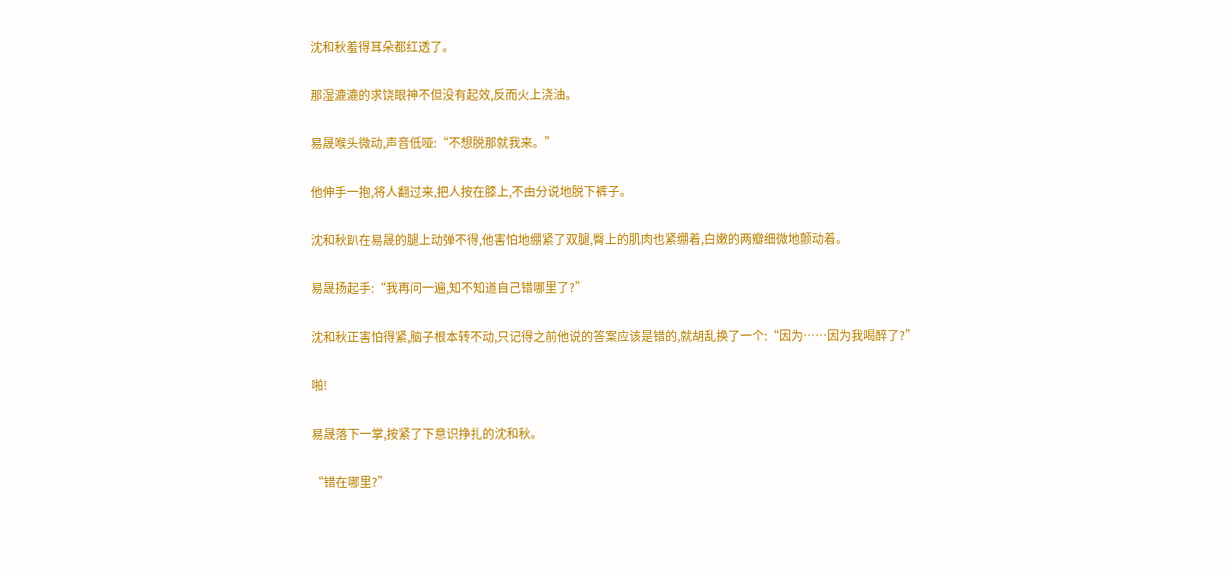沈和秋羞得耳朵都红透了。

那湿漉漉的求饶眼神不但没有起效,反而火上浇油。

易晟喉头微动,声音低哑:“不想脱那就我来。”

他伸手一抱,将人翻过来,把人按在膝上,不由分说地脱下裤子。

沈和秋趴在易晟的腿上动弹不得,他害怕地绷紧了双腿,臀上的肌肉也紧绷着,白嫩的两瓣细微地颤动着。

易晟扬起手:“我再问一遍,知不知道自己错哪里了?”

沈和秋正害怕得紧,脑子根本转不动,只记得之前他说的答案应该是错的,就胡乱换了一个:“因为……因为我喝醉了?”

啪!

易晟落下一掌,按紧了下意识挣扎的沈和秋。

“错在哪里?”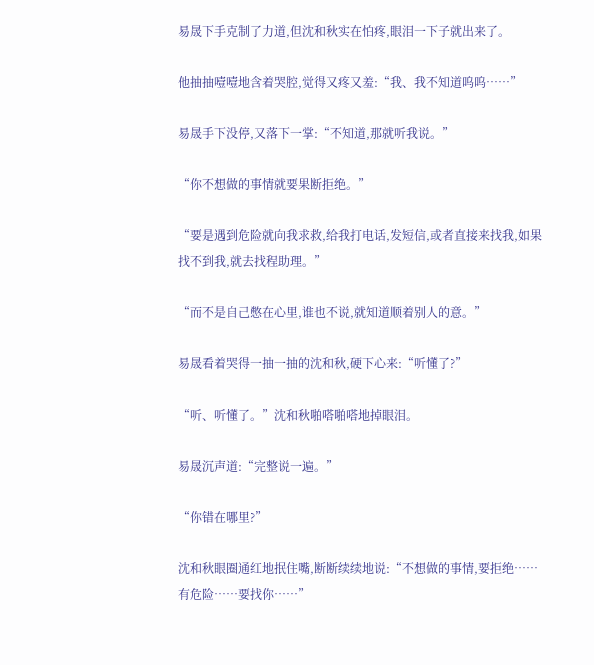易晟下手克制了力道,但沈和秋实在怕疼,眼泪一下子就出来了。

他抽抽噎噎地含着哭腔,觉得又疼又羞:“我、我不知道呜呜……”

易晟手下没停,又落下一掌:“不知道,那就听我说。”

“你不想做的事情就要果断拒绝。”

“要是遇到危险就向我求救,给我打电话,发短信,或者直接来找我,如果找不到我,就去找程助理。”

“而不是自己憋在心里,谁也不说,就知道顺着别人的意。”

易晟看着哭得一抽一抽的沈和秋,硬下心来:“听懂了?”

“听、听懂了。”沈和秋啪嗒啪嗒地掉眼泪。

易晟沉声道:“完整说一遍。”

“你错在哪里?”

沈和秋眼圈通红地抿住嘴,断断续续地说:“不想做的事情,要拒绝……有危险……要找你……”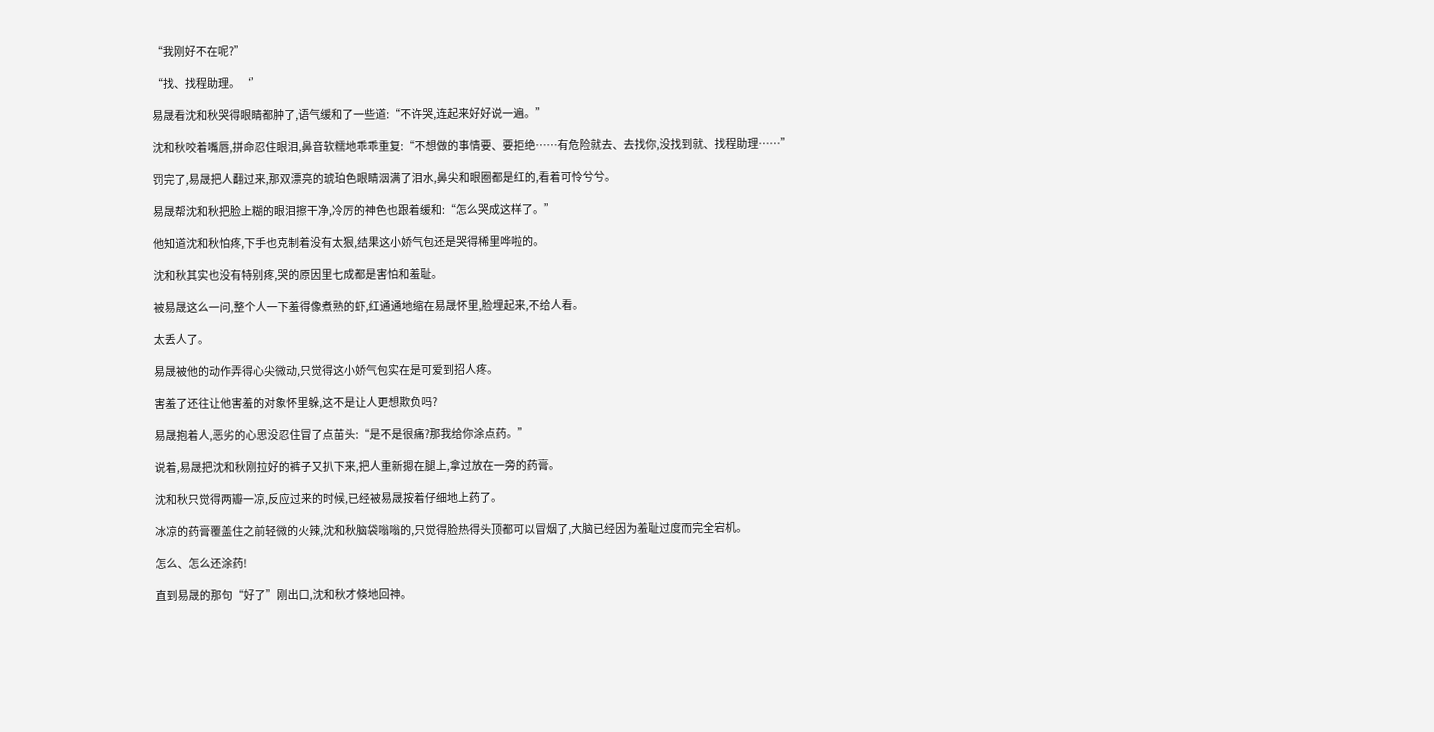“我刚好不在呢?”

“找、找程助理。‘’

易晟看沈和秋哭得眼睛都肿了,语气缓和了一些道:“不许哭,连起来好好说一遍。”

沈和秋咬着嘴唇,拼命忍住眼泪,鼻音软糯地乖乖重复:“不想做的事情要、要拒绝……有危险就去、去找你,没找到就、找程助理……”

罚完了,易晟把人翻过来,那双漂亮的琥珀色眼睛洇满了泪水,鼻尖和眼圈都是红的,看着可怜兮兮。

易晟帮沈和秋把脸上糊的眼泪擦干净,冷厉的神色也跟着缓和:“怎么哭成这样了。”

他知道沈和秋怕疼,下手也克制着没有太狠,结果这小娇气包还是哭得稀里哗啦的。

沈和秋其实也没有特别疼,哭的原因里七成都是害怕和羞耻。

被易晟这么一问,整个人一下羞得像煮熟的虾,红通通地缩在易晟怀里,脸埋起来,不给人看。

太丢人了。

易晟被他的动作弄得心尖微动,只觉得这小娇气包实在是可爱到招人疼。

害羞了还往让他害羞的对象怀里躲,这不是让人更想欺负吗?

易晟抱着人,恶劣的心思没忍住冒了点苗头:“是不是很痛?那我给你涂点药。”

说着,易晟把沈和秋刚拉好的裤子又扒下来,把人重新摁在腿上,拿过放在一旁的药膏。

沈和秋只觉得两瓣一凉,反应过来的时候,已经被易晟按着仔细地上药了。

冰凉的药膏覆盖住之前轻微的火辣,沈和秋脑袋嗡嗡的,只觉得脸热得头顶都可以冒烟了,大脑已经因为羞耻过度而完全宕机。

怎么、怎么还涂药!

直到易晟的那句“好了”刚出口,沈和秋才倏地回神。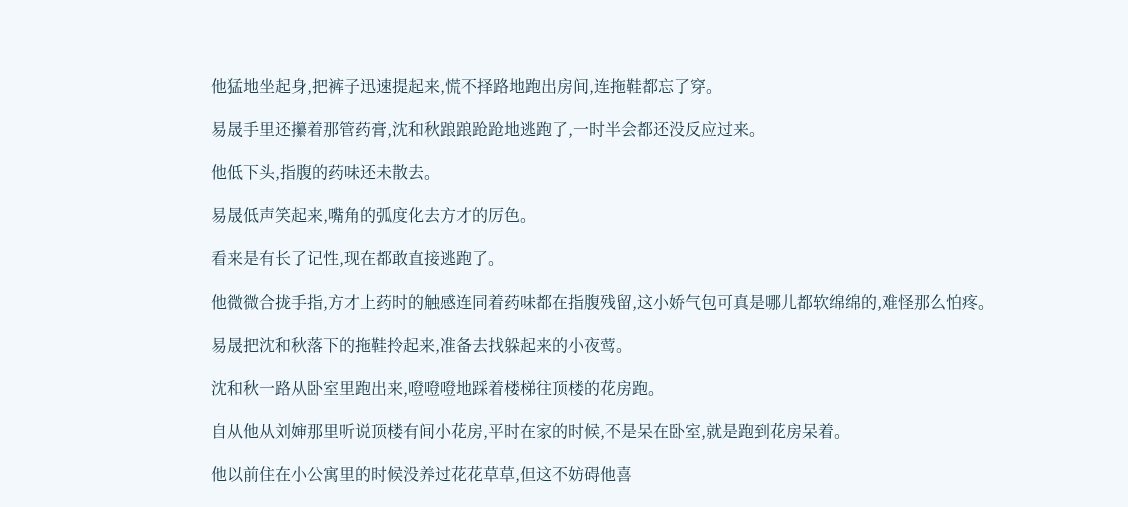他猛地坐起身,把裤子迅速提起来,慌不择路地跑出房间,连拖鞋都忘了穿。

易晟手里还攥着那管药膏,沈和秋踉踉跄跄地逃跑了,一时半会都还没反应过来。

他低下头,指腹的药味还未散去。

易晟低声笑起来,嘴角的弧度化去方才的厉色。

看来是有长了记性,现在都敢直接逃跑了。

他微微合拢手指,方才上药时的触感连同着药味都在指腹残留,这小娇气包可真是哪儿都软绵绵的,难怪那么怕疼。

易晟把沈和秋落下的拖鞋拎起来,准备去找躲起来的小夜莺。

沈和秋一路从卧室里跑出来,噔噔噔地踩着楼梯往顶楼的花房跑。

自从他从刘婶那里听说顶楼有间小花房,平时在家的时候,不是呆在卧室,就是跑到花房呆着。

他以前住在小公寓里的时候没养过花花草草,但这不妨碍他喜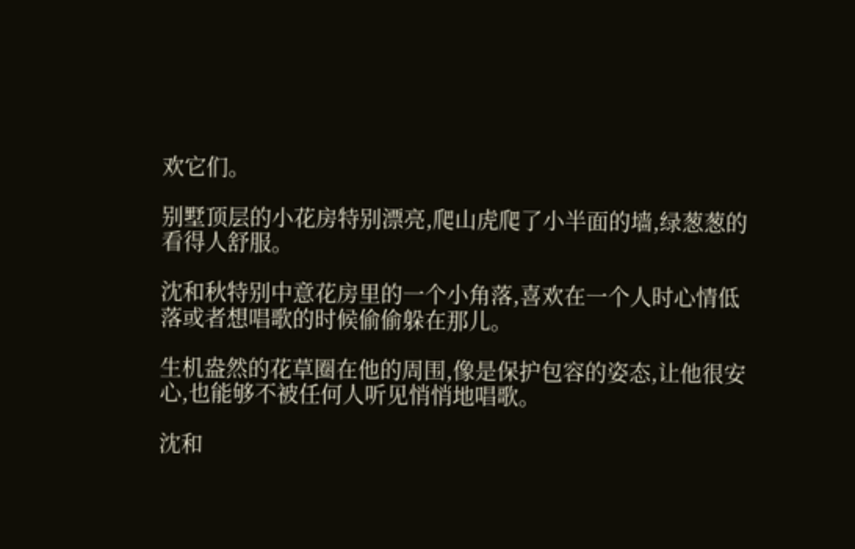欢它们。

别墅顶层的小花房特别漂亮,爬山虎爬了小半面的墙,绿葱葱的看得人舒服。

沈和秋特别中意花房里的一个小角落,喜欢在一个人时心情低落或者想唱歌的时候偷偷躲在那儿。

生机盎然的花草圈在他的周围,像是保护包容的姿态,让他很安心,也能够不被任何人听见悄悄地唱歌。

沈和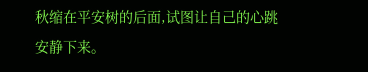秋缩在平安树的后面,试图让自己的心跳安静下来。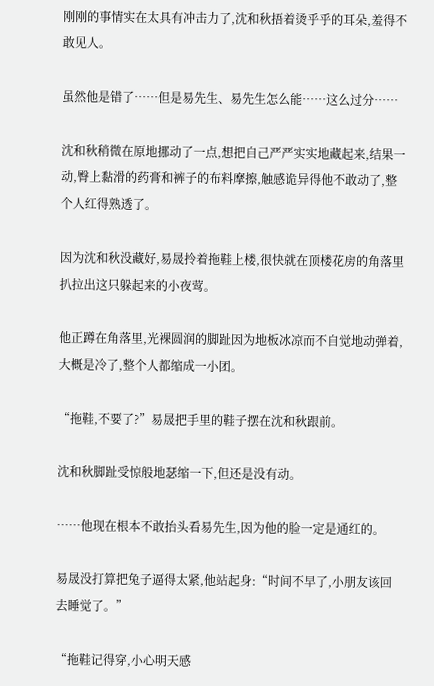刚刚的事情实在太具有冲击力了,沈和秋捂着烫乎乎的耳朵,羞得不敢见人。

虽然他是错了……但是易先生、易先生怎么能……这么过分……

沈和秋稍微在原地挪动了一点,想把自己严严实实地藏起来,结果一动,臀上黏滑的药膏和裤子的布料摩擦,触感诡异得他不敢动了,整个人红得熟透了。

因为沈和秋没藏好,易晟拎着拖鞋上楼,很快就在顶楼花房的角落里扒拉出这只躲起来的小夜莺。

他正蹲在角落里,光裸圆润的脚趾因为地板冰凉而不自觉地动弹着,大概是冷了,整个人都缩成一小团。

“拖鞋,不要了?”易晟把手里的鞋子摆在沈和秋跟前。

沈和秋脚趾受惊般地瑟缩一下,但还是没有动。

……他现在根本不敢抬头看易先生,因为他的脸一定是通红的。

易晟没打算把兔子逼得太紧,他站起身:“时间不早了,小朋友该回去睡觉了。”

“拖鞋记得穿,小心明天感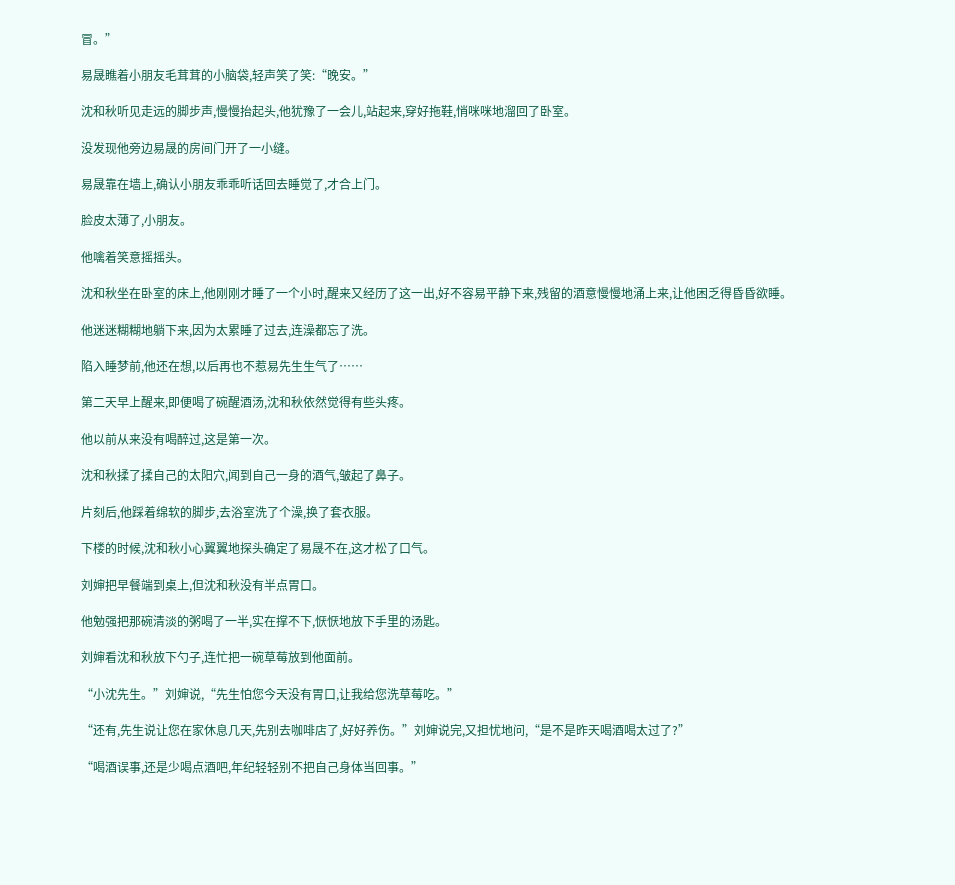冒。”

易晟瞧着小朋友毛茸茸的小脑袋,轻声笑了笑:“晚安。”

沈和秋听见走远的脚步声,慢慢抬起头,他犹豫了一会儿,站起来,穿好拖鞋,悄咪咪地溜回了卧室。

没发现他旁边易晟的房间门开了一小缝。

易晟靠在墙上,确认小朋友乖乖听话回去睡觉了,才合上门。

脸皮太薄了,小朋友。

他噙着笑意摇摇头。

沈和秋坐在卧室的床上,他刚刚才睡了一个小时,醒来又经历了这一出,好不容易平静下来,残留的酒意慢慢地涌上来,让他困乏得昏昏欲睡。

他迷迷糊糊地躺下来,因为太累睡了过去,连澡都忘了洗。

陷入睡梦前,他还在想,以后再也不惹易先生生气了……

第二天早上醒来,即便喝了碗醒酒汤,沈和秋依然觉得有些头疼。

他以前从来没有喝醉过,这是第一次。

沈和秋揉了揉自己的太阳穴,闻到自己一身的酒气,皱起了鼻子。

片刻后,他踩着绵软的脚步,去浴室洗了个澡,换了套衣服。

下楼的时候,沈和秋小心翼翼地探头确定了易晟不在,这才松了口气。

刘婶把早餐端到桌上,但沈和秋没有半点胃口。

他勉强把那碗清淡的粥喝了一半,实在撑不下,恹恹地放下手里的汤匙。

刘婶看沈和秋放下勺子,连忙把一碗草莓放到他面前。

“小沈先生。”刘婶说,“先生怕您今天没有胃口,让我给您洗草莓吃。”

“还有,先生说让您在家休息几天,先别去咖啡店了,好好养伤。”刘婶说完,又担忧地问,“是不是昨天喝酒喝太过了?”

“喝酒误事,还是少喝点酒吧,年纪轻轻别不把自己身体当回事。”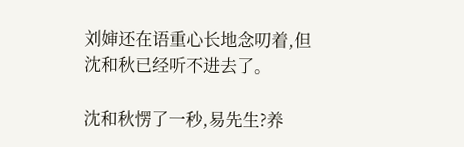刘婶还在语重心长地念叨着,但沈和秋已经听不进去了。

沈和秋愣了一秒,易先生?养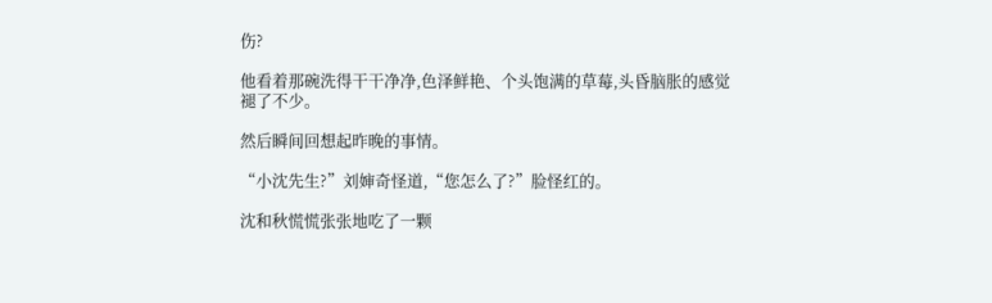伤?

他看着那碗洗得干干净净,色泽鲜艳、个头饱满的草莓,头昏脑胀的感觉褪了不少。

然后瞬间回想起昨晚的事情。

“小沈先生?”刘婶奇怪道,“您怎么了?”脸怪红的。

沈和秋慌慌张张地吃了一颗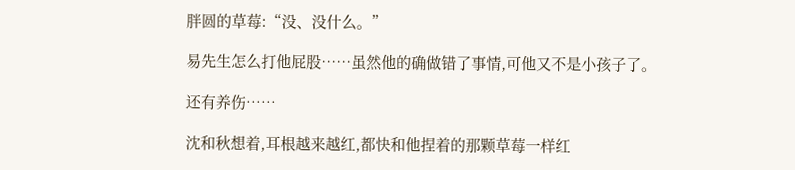胖圆的草莓:“没、没什么。”

易先生怎么打他屁股……虽然他的确做错了事情,可他又不是小孩子了。

还有养伤……

沈和秋想着,耳根越来越红,都快和他捏着的那颗草莓一样红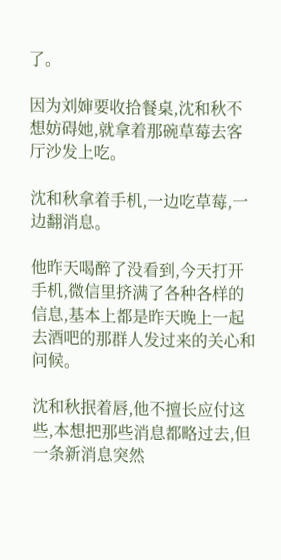了。

因为刘婶要收拾餐桌,沈和秋不想妨碍她,就拿着那碗草莓去客厅沙发上吃。

沈和秋拿着手机,一边吃草莓,一边翻消息。

他昨天喝醉了没看到,今天打开手机,微信里挤满了各种各样的信息,基本上都是昨天晚上一起去酒吧的那群人发过来的关心和问候。

沈和秋抿着唇,他不擅长应付这些,本想把那些消息都略过去,但一条新消息突然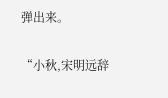弹出来。

“小秋,宋明远辞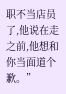职不当店员了,他说在走之前,他想和你当面道个歉。”